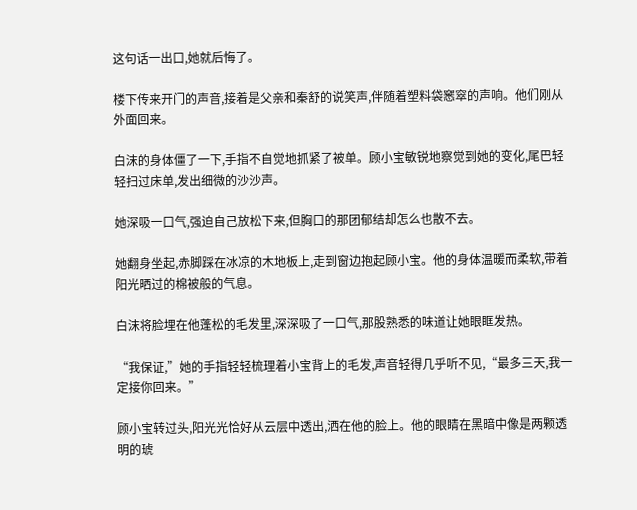这句话一出口,她就后悔了。

楼下传来开门的声音,接着是父亲和秦舒的说笑声,伴随着塑料袋窸窣的声响。他们刚从外面回来。

白沫的身体僵了一下,手指不自觉地抓紧了被单。顾小宝敏锐地察觉到她的变化,尾巴轻轻扫过床单,发出细微的沙沙声。

她深吸一口气,强迫自己放松下来,但胸口的那团郁结却怎么也散不去。

她翻身坐起,赤脚踩在冰凉的木地板上,走到窗边抱起顾小宝。他的身体温暖而柔软,带着阳光晒过的棉被般的气息。

白沫将脸埋在他蓬松的毛发里,深深吸了一口气,那股熟悉的味道让她眼眶发热。

“我保证,”她的手指轻轻梳理着小宝背上的毛发,声音轻得几乎听不见,“最多三天,我一定接你回来。”

顾小宝转过头,阳光光恰好从云层中透出,洒在他的脸上。他的眼睛在黑暗中像是两颗透明的琥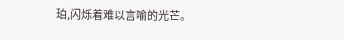珀,闪烁着难以言喻的光芒。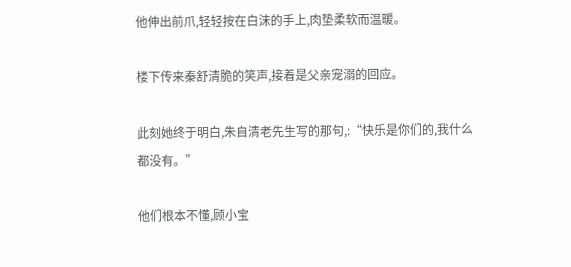他伸出前爪,轻轻按在白沫的手上,肉垫柔软而温暖。

楼下传来秦舒清脆的笑声,接着是父亲宠溺的回应。

此刻她终于明白,朱自清老先生写的那句,:“快乐是你们的,我什么都没有。”

他们根本不懂,顾小宝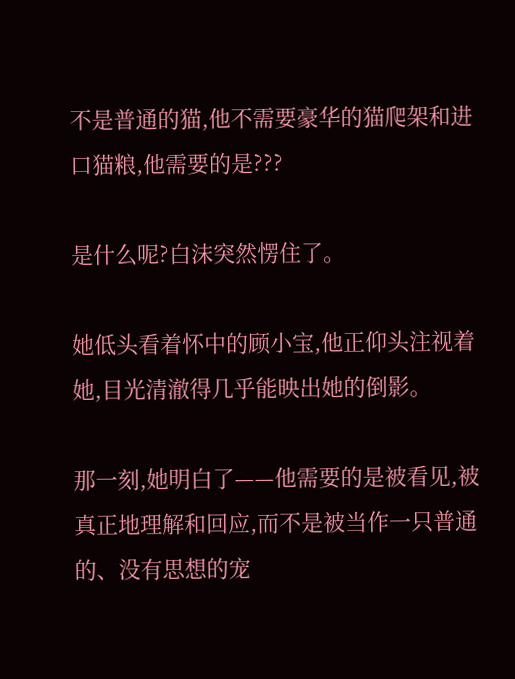不是普通的猫,他不需要豪华的猫爬架和进口猫粮,他需要的是???

是什么呢?白沫突然愣住了。

她低头看着怀中的顾小宝,他正仰头注视着她,目光清澈得几乎能映出她的倒影。

那一刻,她明白了——他需要的是被看见,被真正地理解和回应,而不是被当作一只普通的、没有思想的宠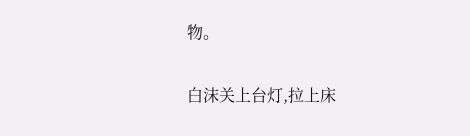物。

白沫关上台灯,拉上床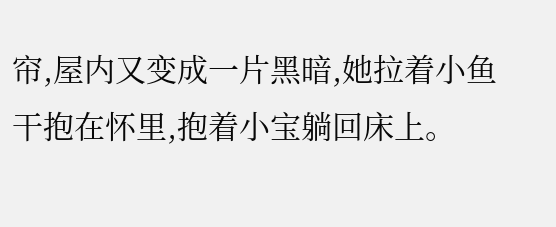帘,屋内又变成一片黑暗,她拉着小鱼干抱在怀里,抱着小宝躺回床上。